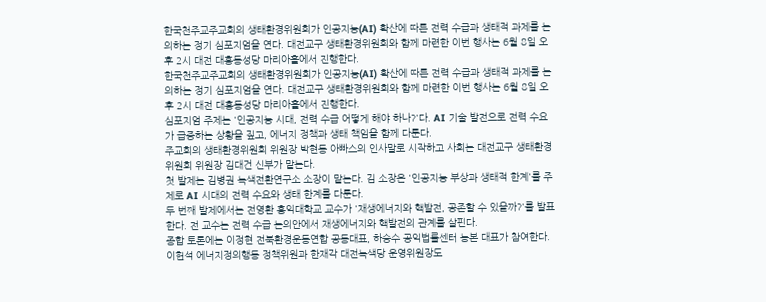한국천주교주교회의 생태환경위원회가 인공지능(AI) 확산에 따른 전력 수급과 생태적 과제를 논의하는 정기 심포지엄을 연다. 대전교구 생태환경위원회와 함께 마련한 이번 행사는 6월 8일 오후 2시 대전 대흥동성당 마리아홀에서 진행한다.
한국천주교주교회의 생태환경위원회가 인공지능(AI) 확산에 따른 전력 수급과 생태적 과제를 논의하는 정기 심포지엄을 연다. 대전교구 생태환경위원회와 함께 마련한 이번 행사는 6월 8일 오후 2시 대전 대흥동성당 마리아홀에서 진행한다.
심포지엄 주제는 '인공지능 시대, 전력 수급 어떻게 해야 하나?'다. AI 기술 발전으로 전력 수요가 급증하는 상황을 짚고, 에너지 정책과 생태 책임을 함께 다룬다.
주교회의 생태환경위원회 위원장 박현동 아빠스의 인사말로 시작하고 사회는 대전교구 생태환경위원회 위원장 김대건 신부가 맡는다.
첫 발제는 김병권 녹색전환연구소 소장이 맡는다. 김 소장은 '인공지능 부상과 생태적 한계'를 주제로 AI 시대의 전력 수요와 생태 한계를 다룬다.
두 번째 발제에서는 전영환 홍익대학교 교수가 '재생에너지와 핵발전, 공존할 수 있을까?'를 발표한다. 전 교수는 전력 수급 논의안에서 재생에너지와 핵발전의 관계를 살핀다.
종합 토론에는 이정현 전북환경운동연합 공동대표, 하승수 공익법률센터 농본 대표가 참여한다. 이헌석 에너지정의행동 정책위원과 한재각 대전녹색당 운영위원장도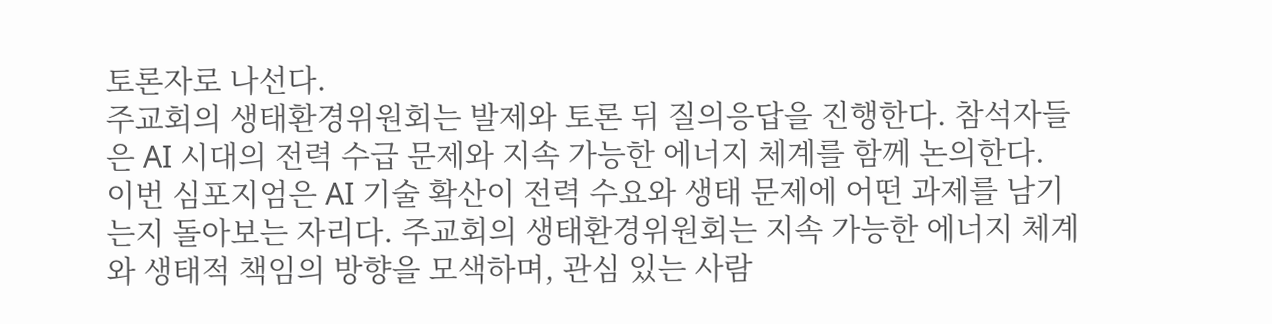토론자로 나선다.
주교회의 생태환경위원회는 발제와 토론 뒤 질의응답을 진행한다. 참석자들은 AI 시대의 전력 수급 문제와 지속 가능한 에너지 체계를 함께 논의한다.
이번 심포지엄은 AI 기술 확산이 전력 수요와 생태 문제에 어떤 과제를 남기는지 돌아보는 자리다. 주교회의 생태환경위원회는 지속 가능한 에너지 체계와 생태적 책임의 방향을 모색하며, 관심 있는 사람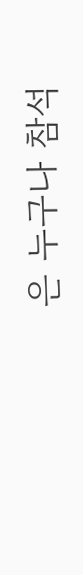은 누구나 참석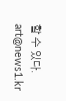할 수 있다.
art@news1.kr